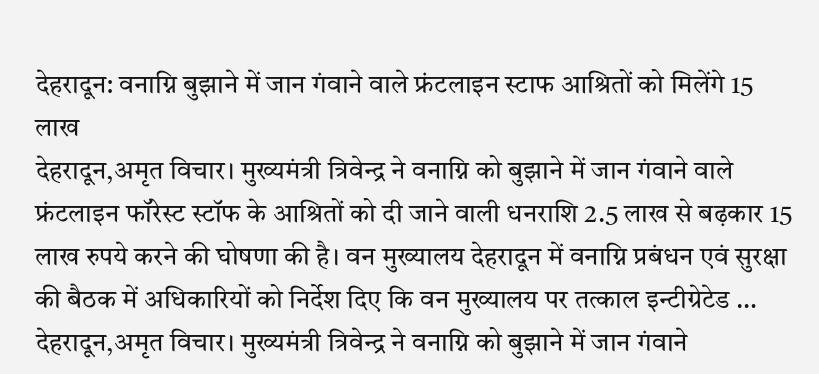देहरादून: वनाग्नि बुझाने में जान गंवाने वाले फ्रंटलाइन स्टाफ आश्रितों को मिलेंगे 15 लाख
देहरादून,अमृत विचार। मुख्यमंत्री त्रिवेन्द्र ने वनाग्नि को बुझाने में जान गंवाने वाले फ्रंटलाइन फॉरेस्ट स्टॉफ के आश्रितों को दी जाने वाली धनराशि 2.5 लाख से बढ़कार 15 लाख रुपये करने की घोषणा की है। वन मुख्यालय देहरादून में वनाग्नि प्रबंधन एवं सुरक्षा की बैठक में अधिकारियों को निर्देश दिए कि वन मुख्यालय पर तत्काल इन्टीग्रेटेड …
देहरादून,अमृत विचार। मुख्यमंत्री त्रिवेन्द्र ने वनाग्नि को बुझाने में जान गंवाने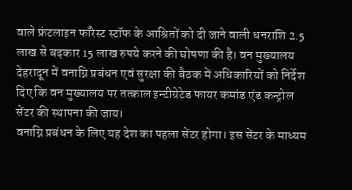वाले फ्रंटलाइन फॉरेस्ट स्टॉफ के आश्रितों को दी जाने वाली धनराशि 2.5 लाख से बढ़कार 15 लाख रुपये करने की घोषणा की है। वन मुख्यालय देहरादून में वनाग्नि प्रबंधन एवं सुरक्षा की बैठक में अधिकारियों को निर्देश दिए कि वन मुख्यालय पर तत्काल इन्टीग्रेटेड फायर कमांड एंड कन्ट्रोल सेंटर की स्थापना की जाय।
वनाग्नि प्रबंधन के लिए यह देश का पहला सेंटर होगा। इस सेंटर के माध्यम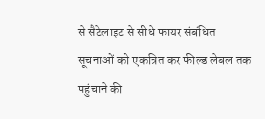से सैटेलाइट से सीधे फायर संबंधित सूचनाओं को एकत्रित कर फील्ड लेबल तक पहुंचाने की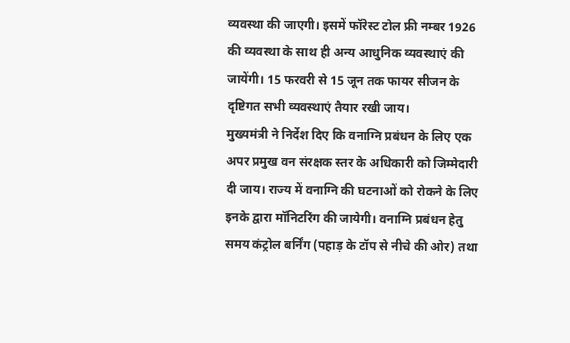व्यवस्था की जाएगी। इसमें फॉरेस्ट टोल फ्री नम्बर 1926 की व्यवस्था के साथ ही अन्य आधुनिक व्यवस्थाएं की जायेंगी। 15 फरवरी से 15 जून तक फायर सीजन के दृष्टिगत सभी व्यवस्थाएं तैयार रखी जाय।
मुख्यमंत्री ने निर्देश दिए कि वनाग्नि प्रबंधन के लिए एक अपर प्रमुख वन संरक्षक स्तर के अधिकारी को जिम्मेदारी दी जाय। राज्य में वनाग्नि की घटनाओं को रोकने के लिए इनके द्वारा मॉनिटरिंग की जायेगी। वनाग्नि प्रबंधन हेतु समय कंट्रोल बर्निंग (पहाड़ के टॉप से नीचे की ओर) तथा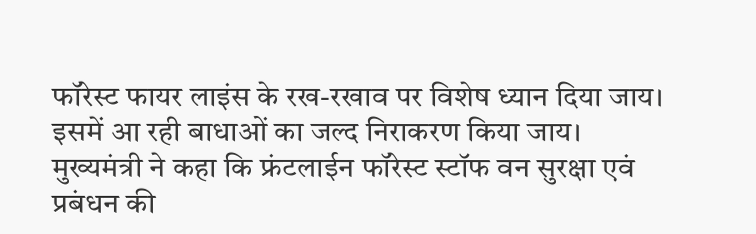फॉरेस्ट फायर लाइंस के रख-रखाव पर विशेष ध्यान दिया जाय। इसमें आ रही बाधाओं का जल्द निराकरण किया जाय। मुख्यमंत्री ने कहा कि फ्रंटलाईन फॉरेस्ट स्टॉफ वन सुरक्षा एवं प्रबंधन की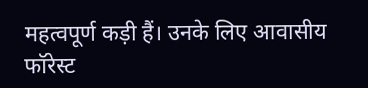महत्वपूर्ण कड़ी हैं। उनके लिए आवासीय फॉरेस्ट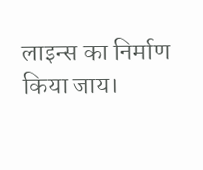लाइन्स का निर्माण किया जाय।